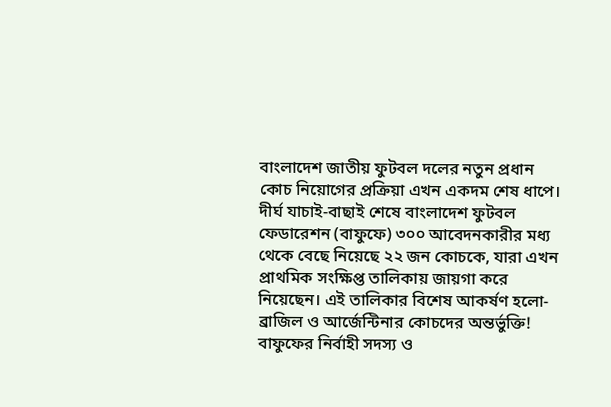বাংলাদেশ জাতীয় ফুটবল দলের নতুন প্রধান কোচ নিয়োগের প্রক্রিয়া এখন একদম শেষ ধাপে। দীর্ঘ যাচাই-বাছাই শেষে বাংলাদেশ ফুটবল ফেডারেশন (বাফুফে) ৩০০ আবেদনকারীর মধ্য থেকে বেছে নিয়েছে ২২ জন কোচকে, যারা এখন প্রাথমিক সংক্ষিপ্ত তালিকায় জায়গা করে নিয়েছেন। এই তালিকার বিশেষ আকর্ষণ হলো-ব্রাজিল ও আর্জেন্টিনার কোচদের অন্তর্ভুক্তি!
বাফুফের নির্বাহী সদস্য ও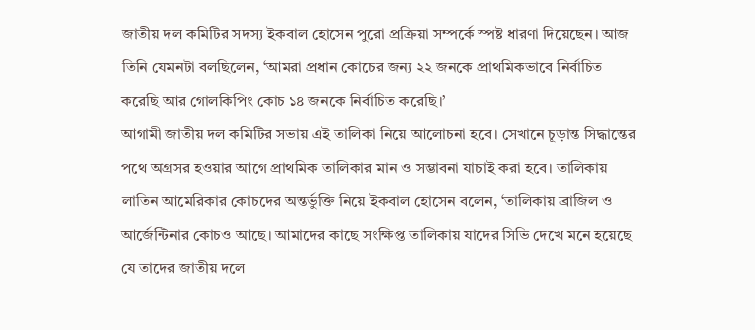জাতীয় দল কমিটির সদস্য ইকবাল হোসেন পুরো প্রক্রিয়া সম্পর্কে স্পষ্ট ধারণা দিয়েছেন। আজ তিনি যেমনটা বলছিলেন, ‘আমরা প্রধান কোচের জন্য ২২ জনকে প্রাথমিকভাবে নির্বাচিত করেছি আর গোলকিপিং কোচ ১৪ জনকে নির্বাচিত করেছি।’
আগামী জাতীয় দল কমিটির সভায় এই তালিকা নিয়ে আলোচনা হবে। সেখানে চূড়ান্ত সিদ্ধান্তের পথে অগ্রসর হওয়ার আগে প্রাথমিক তালিকার মান ও সম্ভাবনা যাচাই করা হবে। তালিকায় লাতিন আমেরিকার কোচদের অন্তর্ভুক্তি নিয়ে ইকবাল হোসেন বলেন, ‘তালিকায় ব্রাজিল ও আর্জেন্টিনার কোচও আছে। আমাদের কাছে সংক্ষিপ্ত তালিকায় যাদের সিভি দেখে মনে হয়েছে যে তাদের জাতীয় দলে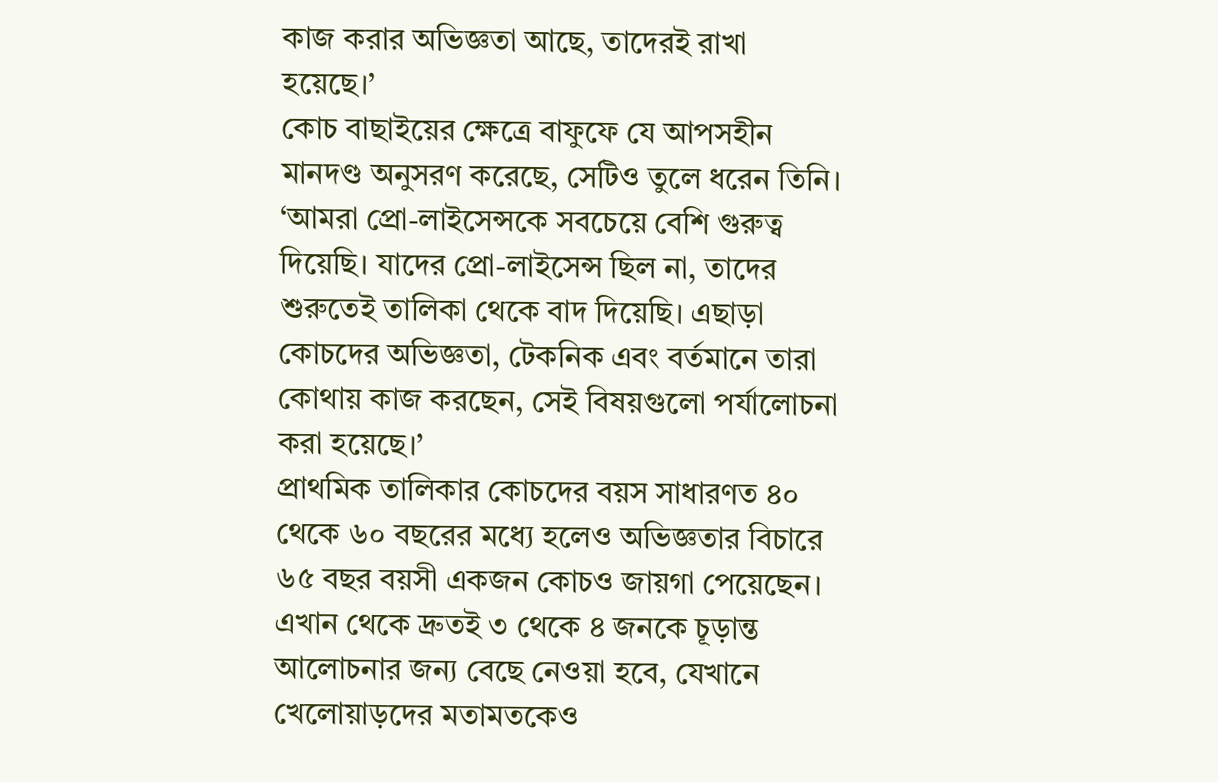কাজ করার অভিজ্ঞতা আছে, তাদেরই রাখা হয়েছে।’
কোচ বাছাইয়ের ক্ষেত্রে বাফুফে যে আপসহীন মানদণ্ড অনুসরণ করেছে, সেটিও তুলে ধরেন তিনি। ‘আমরা প্রো-লাইসেন্সকে সবচেয়ে বেশি গুরুত্ব দিয়েছি। যাদের প্রো-লাইসেন্স ছিল না, তাদের শুরুতেই তালিকা থেকে বাদ দিয়েছি। এছাড়া কোচদের অভিজ্ঞতা, টেকনিক এবং বর্তমানে তারা কোথায় কাজ করছেন, সেই বিষয়গুলো পর্যালোচনা করা হয়েছে।’
প্রাথমিক তালিকার কোচদের বয়স সাধারণত ৪০ থেকে ৬০ বছরের মধ্যে হলেও অভিজ্ঞতার বিচারে ৬৫ বছর বয়সী একজন কোচও জায়গা পেয়েছেন। এখান থেকে দ্রুতই ৩ থেকে ৪ জনকে চূড়ান্ত আলোচনার জন্য বেছে নেওয়া হবে, যেখানে খেলোয়াড়দের মতামতকেও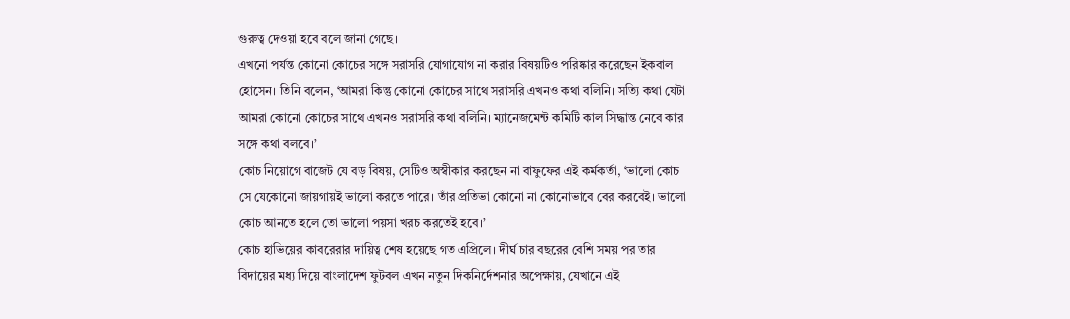গুরুত্ব দেওয়া হবে বলে জানা গেছে।
এখনো পর্যন্ত কোনো কোচের সঙ্গে সরাসরি যোগাযোগ না করার বিষয়টিও পরিষ্কার করেছেন ইকবাল হোসেন। তিনি বলেন, ‘আমরা কিন্তু কোনো কোচের সাথে সরাসরি এখনও কথা বলিনি। সত্যি কথা যেটা আমরা কোনো কোচের সাথে এখনও সরাসরি কথা বলিনি। ম্যানেজমেন্ট কমিটি কাল সিদ্ধান্ত নেবে কার সঙ্গে কথা বলবে।’
কোচ নিয়োগে বাজেট যে বড় বিষয়, সেটিও অস্বীকার করছেন না বাফুফের এই কর্মকর্তা, ‘ভালো কোচ সে যেকোনো জায়গায়ই ভালো করতে পারে। তাঁর প্রতিভা কোনো না কোনোভাবে বের করবেই। ভালো কোচ আনতে হলে তো ভালো পয়সা খরচ করতেই হবে।’
কোচ হাভিয়ের কাবরেরার দায়িত্ব শেষ হয়েছে গত এপ্রিলে। দীর্ঘ চার বছরের বেশি সময় পর তার বিদায়ের মধ্য দিয়ে বাংলাদেশ ফুটবল এখন নতুন দিকনির্দেশনার অপেক্ষায়, যেখানে এই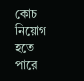কোচ নিয়োগ হতে পারে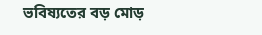ভবিষ্যতের বড় মোড়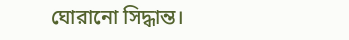ঘোরানো সিদ্ধান্ত।